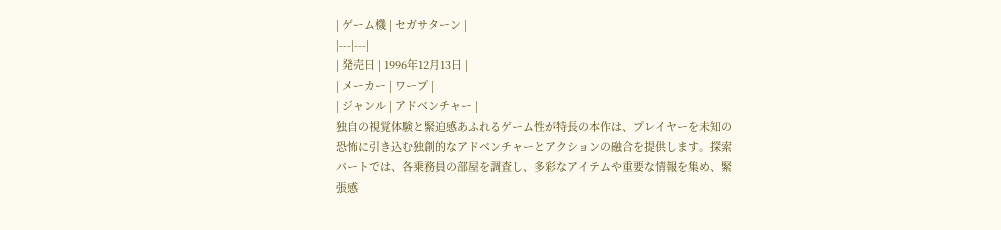| ゲーム機 | セガサターン |
|---|---|
| 発売日 | 1996年12月13日 |
| メーカー | ワープ |
| ジャンル | アドベンチャー |
独自の視覚体験と緊迫感あふれるゲーム性が特長の本作は、プレイヤーを未知の恐怖に引き込む独創的なアドベンチャーとアクションの融合を提供します。探索パートでは、各乗務員の部屋を調査し、多彩なアイテムや重要な情報を集め、緊張感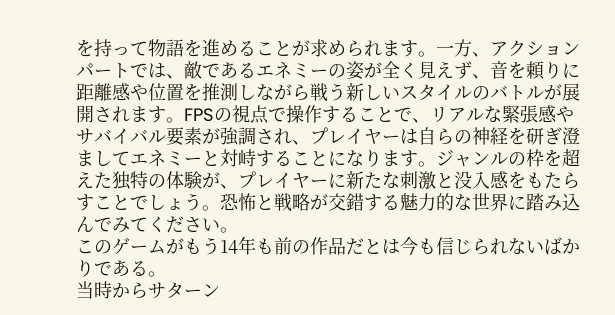を持って物語を進めることが求められます。一方、アクションパートでは、敵であるエネミーの姿が全く見えず、音を頼りに距離感や位置を推測しながら戦う新しいスタイルのバトルが展開されます。FPSの視点で操作することで、リアルな緊張感やサバイバル要素が強調され、プレイヤーは自らの神経を研ぎ澄ましてエネミーと対峙することになります。ジャンルの枠を超えた独特の体験が、プレイヤーに新たな刺激と没入感をもたらすことでしょう。恐怖と戦略が交錯する魅力的な世界に踏み込んでみてください。
このゲームがもう14年も前の作品だとは今も信じられないばかりである。
当時からサターン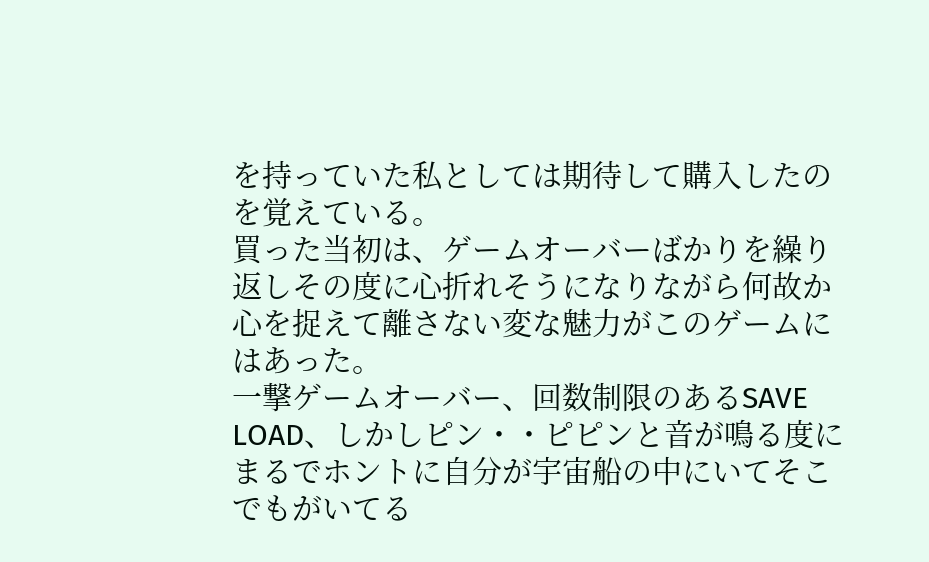を持っていた私としては期待して購入したのを覚えている。
買った当初は、ゲームオーバーばかりを繰り返しその度に心折れそうになりながら何故か心を捉えて離さない変な魅力がこのゲームにはあった。
一撃ゲームオーバー、回数制限のあるSAVE LOAD、しかしピン・・ピピンと音が鳴る度にまるでホントに自分が宇宙船の中にいてそこでもがいてる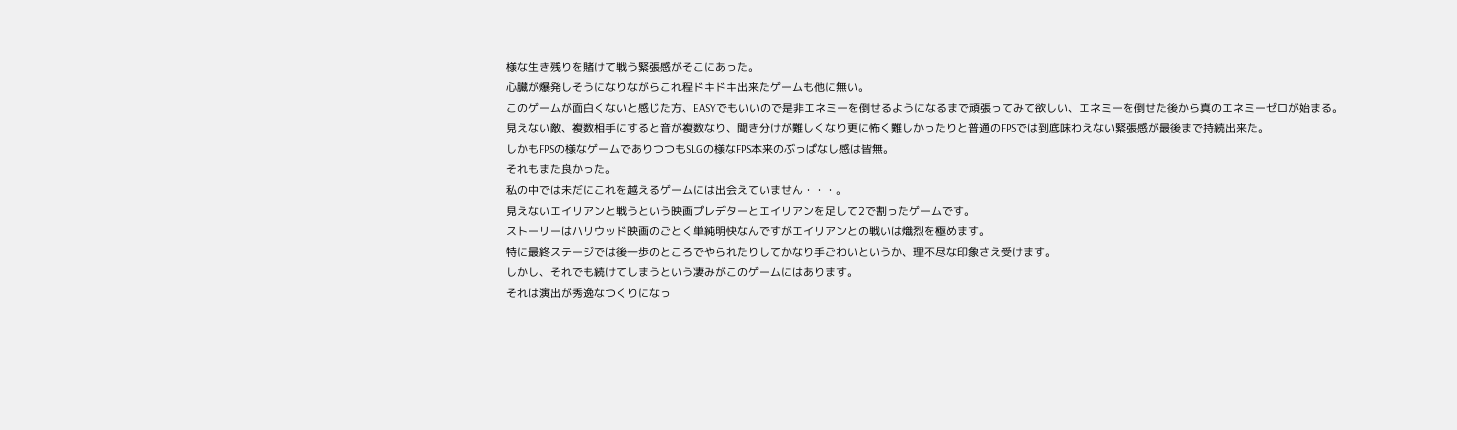様な生き残りを賭けて戦う緊張感がそこにあった。
心臓が爆発しそうになりながらこれ程ドキドキ出来たゲームも他に無い。
このゲームが面白くないと感じた方、EASYでもいいので是非エネミーを倒せるようになるまで頑張ってみて欲しい、エネミーを倒せた後から真のエネミーゼロが始まる。
見えない敵、複数相手にすると音が複数なり、聞き分けが難しくなり更に怖く難しかったりと普通のFPSでは到底味わえない緊張感が最後まで持続出来た。
しかもFPSの様なゲームでありつつもSLGの様なFPS本来のぶっぱなし感は皆無。
それもまた良かった。
私の中では未だにこれを越えるゲームには出会えていません・・・。
見えないエイリアンと戦うという映画プレデターとエイリアンを足して2で割ったゲームです。
ストーリーはハリウッド映画のごとく単純明快なんですがエイリアンとの戦いは熾烈を極めます。
特に最終ステージでは後一歩のところでやられたりしてかなり手ごわいというか、理不尽な印象さえ受けます。
しかし、それでも続けてしまうという凄みがこのゲームにはあります。
それは演出が秀逸なつくりになっ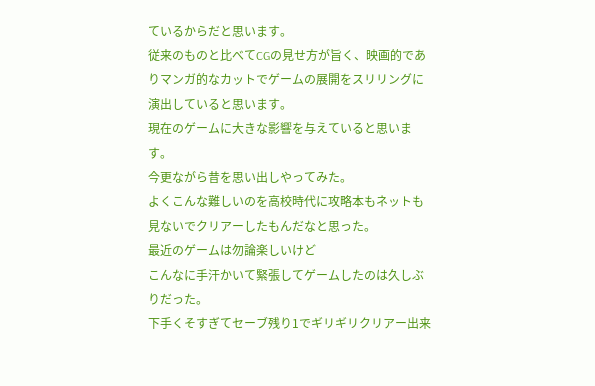ているからだと思います。
従来のものと比べてCGの見せ方が旨く、映画的でありマンガ的なカットでゲームの展開をスリリングに演出していると思います。
現在のゲームに大きな影響を与えていると思います。
今更ながら昔を思い出しやってみた。
よくこんな難しいのを高校時代に攻略本もネットも見ないでクリアーしたもんだなと思った。
最近のゲームは勿論楽しいけど
こんなに手汗かいて緊張してゲームしたのは久しぶりだった。
下手くそすぎてセーブ残り1でギリギリクリアー出来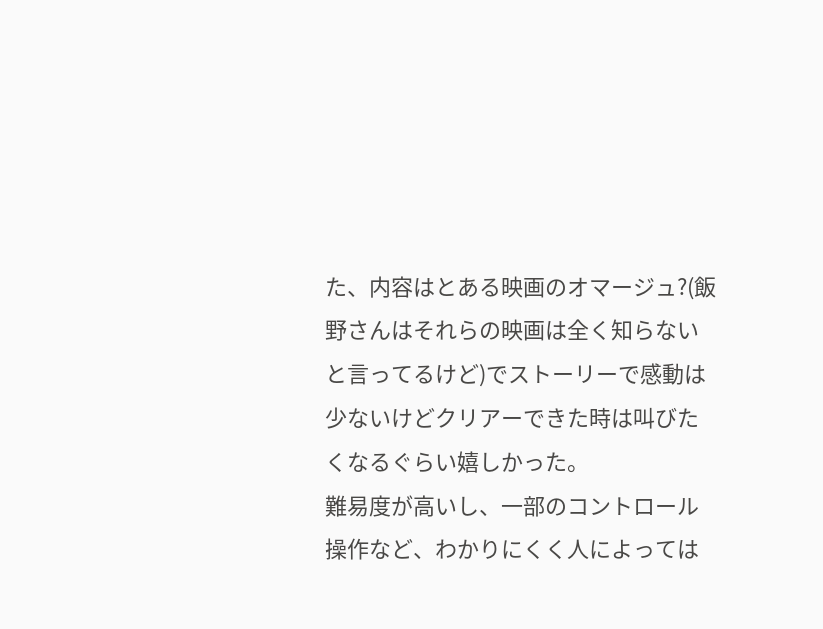た、内容はとある映画のオマージュ?(飯野さんはそれらの映画は全く知らないと言ってるけど)でストーリーで感動は少ないけどクリアーできた時は叫びたくなるぐらい嬉しかった。
難易度が高いし、一部のコントロール操作など、わかりにくく人によっては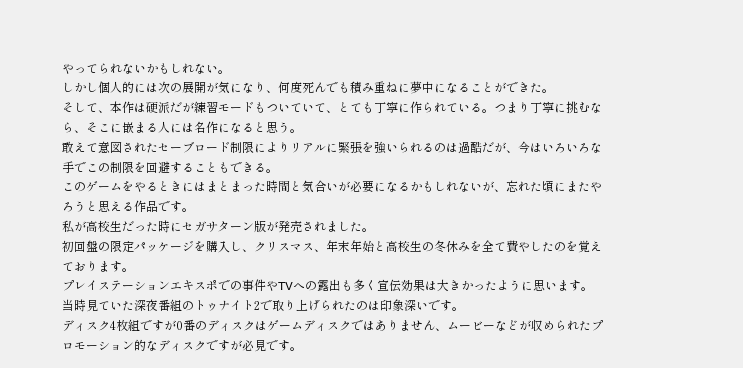やってられないかもしれない。
しかし個人的には次の展開が気になり、何度死んでも積み重ねに夢中になることができた。
そして、本作は硬派だが練習モードもついていて、とても丁寧に作られている。つまり丁寧に挑むなら、そこに嵌まる人には名作になると思う。
敢えて意図されたセーブロード制限によりリアルに緊張を強いられるのは過酷だが、今はいろいろな手でこの制限を回避することもできる。
このゲームをやるときにはまとまった時間と気合いが必要になるかもしれないが、忘れた頃にまたやろうと思える作品です。
私が高校生だった時にセガサターン版が発売されました。
初回盤の限定パッケージを購入し、クリスマス、年末年始と高校生の冬休みを全て費やしたのを覚えております。
プレイステーションエキスポでの事件やTVへの露出も多く宣伝効果は大きかったように思います。
当時見ていた深夜番組のトゥナイト2で取り上げられたのは印象深いです。
ディスク4枚組ですが0番のディスクはゲームディスクではありません、ムービーなどが収められたプロモーション的なディスクですが必見です。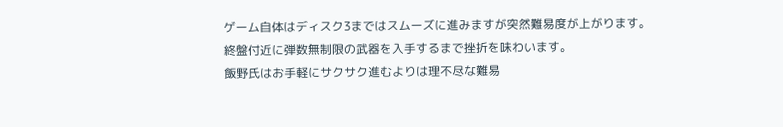ゲーム自体はディスク3まではスムーズに進みますが突然難易度が上がります。
終盤付近に弾数無制限の武器を入手するまで挫折を味わいます。
飯野氏はお手軽にサクサク進むよりは理不尽な難易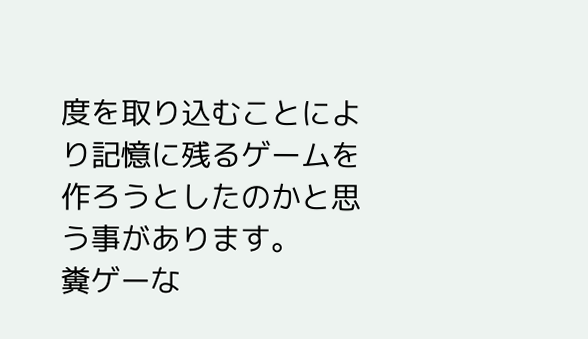度を取り込むことにより記憶に残るゲームを作ろうとしたのかと思う事があります。
糞ゲーな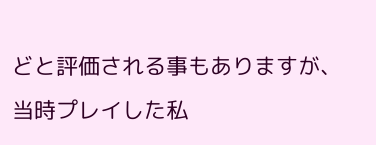どと評価される事もありますが、当時プレイした私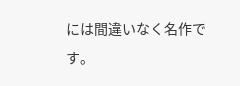には間違いなく名作です。